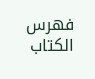فهرس الكتاب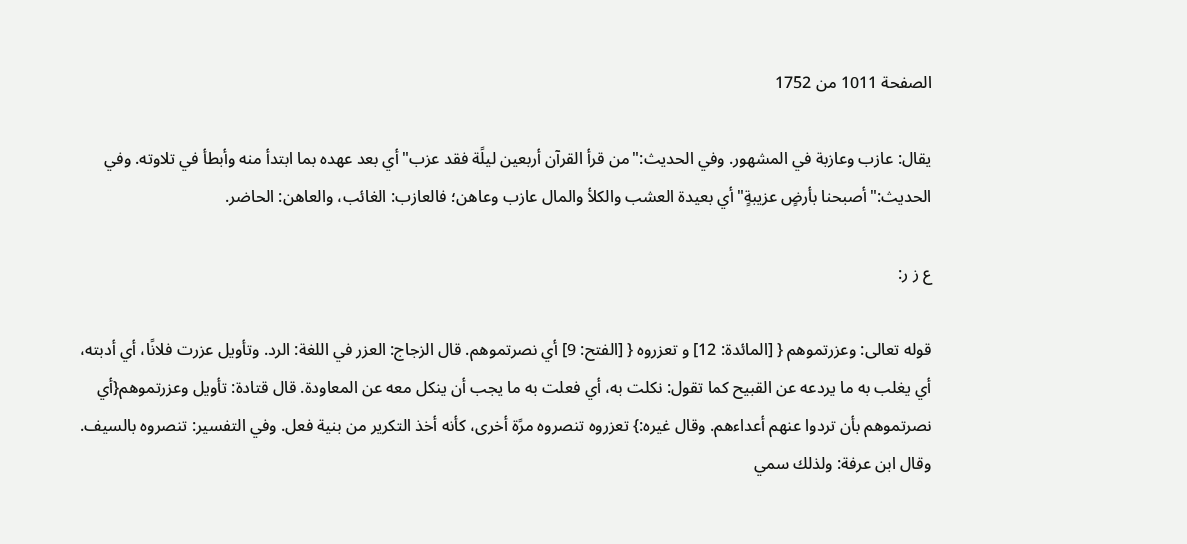الصفحة 1011 من 1752

يقال: عازب وعازبة في المشهور. وفي الحديث:"من قرأ القرآن أربعين ليلًة فقد عزب"أي بعد عهده بما ابتدأ منه وأبطأ في تلاوته. وفي الحديث:"أصبحنا بأرضٍ عزيبةٍ"أي بعيدة العشب والكلأ والمال عازب وعاهن؛ فالعازب: الغائب، والعاهن: الحاضر.

ع ز ر:

قوله تعالى: وعزرتموهم { [المائدة: 12] و تعزروه { [الفتح: 9] أي نصرتموهم. قال الزجاج: العزر في اللغة: الرد. وتأويل عزرت فلانًا، أي أدبته، أي يغلب به ما يردعه عن القبيح كما تقول: نكلت به، أي فعلت به ما يجب أن ينكل معه عن المعاودة. قال قتادة: تأويل وعزرتموهم{أي نصرتموهم بأن تردوا عنهم أعداءهم. وقال غيره:} تعزروه تنصروه مرًة أخرى، كأنه أخذ التكرير من بنية فعل. وفي التفسير: تنصروه بالسيف. وقال ابن عرفة: ولذلك سمي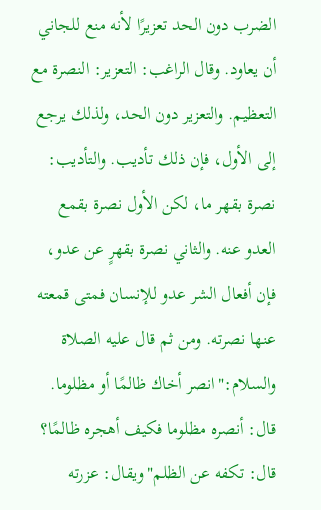الضرب دون الحد تعزيرًا لأنه منع للجاني أن يعاود. وقال الراغب: التعزير: النصرة مع التعظيم. والتعزير دون الحد، ولذلك يرجع إلى الأول، فإن ذلك تأديب. والتأديب: نصرة بقهر ما، لكن الأول نصرة بقمع العدو عنه. والثاني نصرة بقهرٍ عن عدو، فإن أفعال الشر عدو للإنسان فمتى قمعته عنها نصرته. ومن ثم قال عليه الصلاة والسلام:"انصر أخاك ظالمًا أو مظلوما. قال: أنصره مظلوما فكيف أهجره ظالمًا؟ قال: تكفه عن الظلم"ويقال: عزرته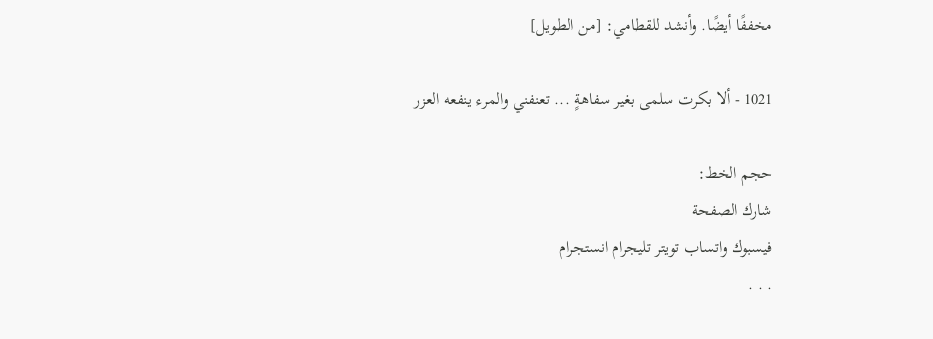مخففًا أيضًا. وأنشد للقطامي: [من الطويل]

1021 - ألا بكرت سلمى بغير سفاهةٍ ... تعنفني والمرء ينفعه العزر

حجم الخط:
شارك الصفحة
فيسبوك واتساب تويتر تليجرام انستجرام
. . .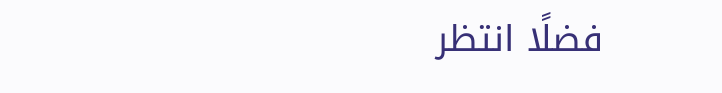فضلًا انتظر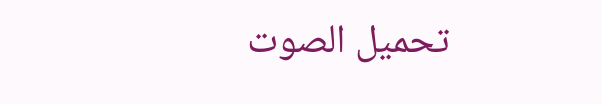تحميل الصوت